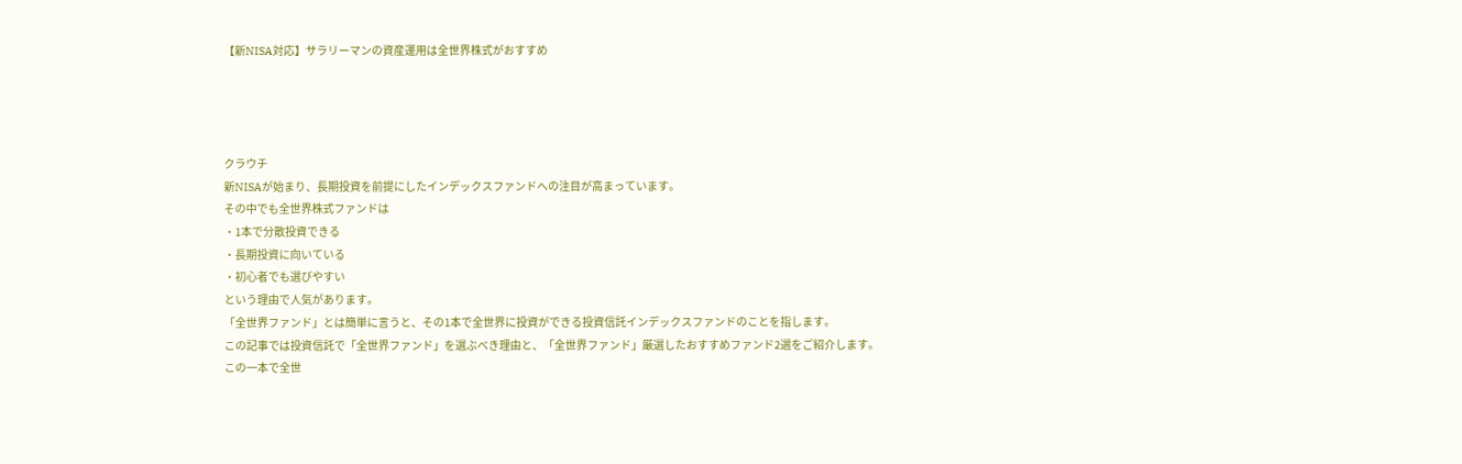【新NISA対応】サラリーマンの資産運用は全世界株式がおすすめ




クラウチ
新NISAが始まり、長期投資を前提にしたインデックスファンドへの注目が高まっています。
その中でも全世界株式ファンドは
・1本で分散投資できる
・長期投資に向いている
・初心者でも選びやすい
という理由で人気があります。
「全世界ファンド」とは簡単に言うと、その1本で全世界に投資ができる投資信託インデックスファンドのことを指します。
この記事では投資信託で「全世界ファンド」を選ぶべき理由と、「全世界ファンド」厳選したおすすめファンド2選をご紹介します。
この一本で全世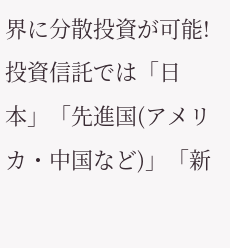界に分散投資が可能!
投資信託では「日本」「先進国(アメリカ・中国など)」「新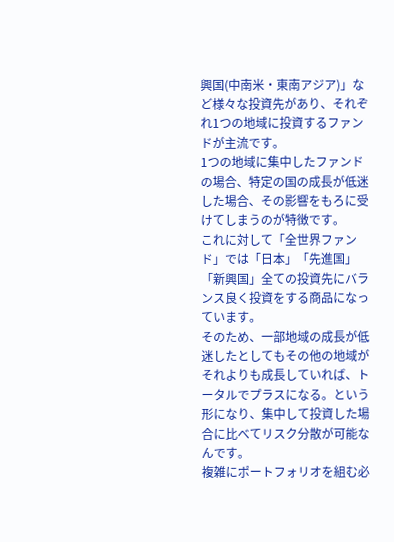興国(中南米・東南アジア)」など様々な投資先があり、それぞれ1つの地域に投資するファンドが主流です。
1つの地域に集中したファンドの場合、特定の国の成長が低迷した場合、その影響をもろに受けてしまうのが特徴です。
これに対して「全世界ファンド」では「日本」「先進国」「新興国」全ての投資先にバランス良く投資をする商品になっています。
そのため、一部地域の成長が低迷したとしてもその他の地域がそれよりも成長していれば、トータルでプラスになる。という形になり、集中して投資した場合に比べてリスク分散が可能なんです。
複雑にポートフォリオを組む必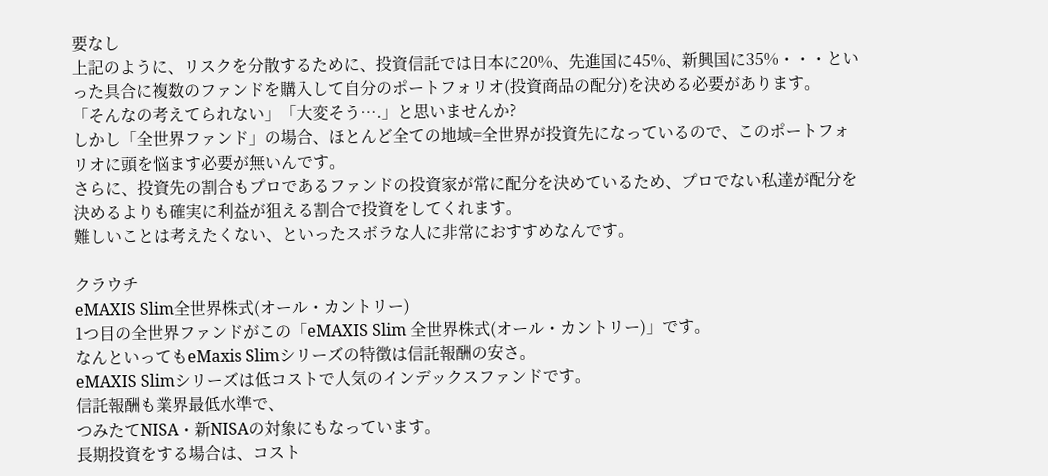要なし
上記のように、リスクを分散するために、投資信託では日本に20%、先進国に45%、新興国に35%・・・といった具合に複数のファンドを購入して自分のポートフォリオ(投資商品の配分)を決める必要があります。
「そんなの考えてられない」「大変そう….」と思いませんか?
しかし「全世界ファンド」の場合、ほとんど全ての地域=全世界が投資先になっているので、このポートフォリオに頭を悩ます必要が無いんです。
さらに、投資先の割合もプロであるファンドの投資家が常に配分を決めているため、プロでない私達が配分を決めるよりも確実に利益が狙える割合で投資をしてくれます。
難しいことは考えたくない、といったスボラな人に非常におすすめなんです。

クラウチ
eMAXIS Slim全世界株式(オール・カントリー)
1つ目の全世界ファンドがこの「eMAXIS Slim 全世界株式(オール・カントリー)」です。
なんといってもeMaxis Slimシリーズの特徴は信託報酬の安さ。
eMAXIS Slimシリーズは低コストで人気のインデックスファンドです。
信託報酬も業界最低水準で、
つみたてNISA・新NISAの対象にもなっています。
長期投資をする場合は、コスト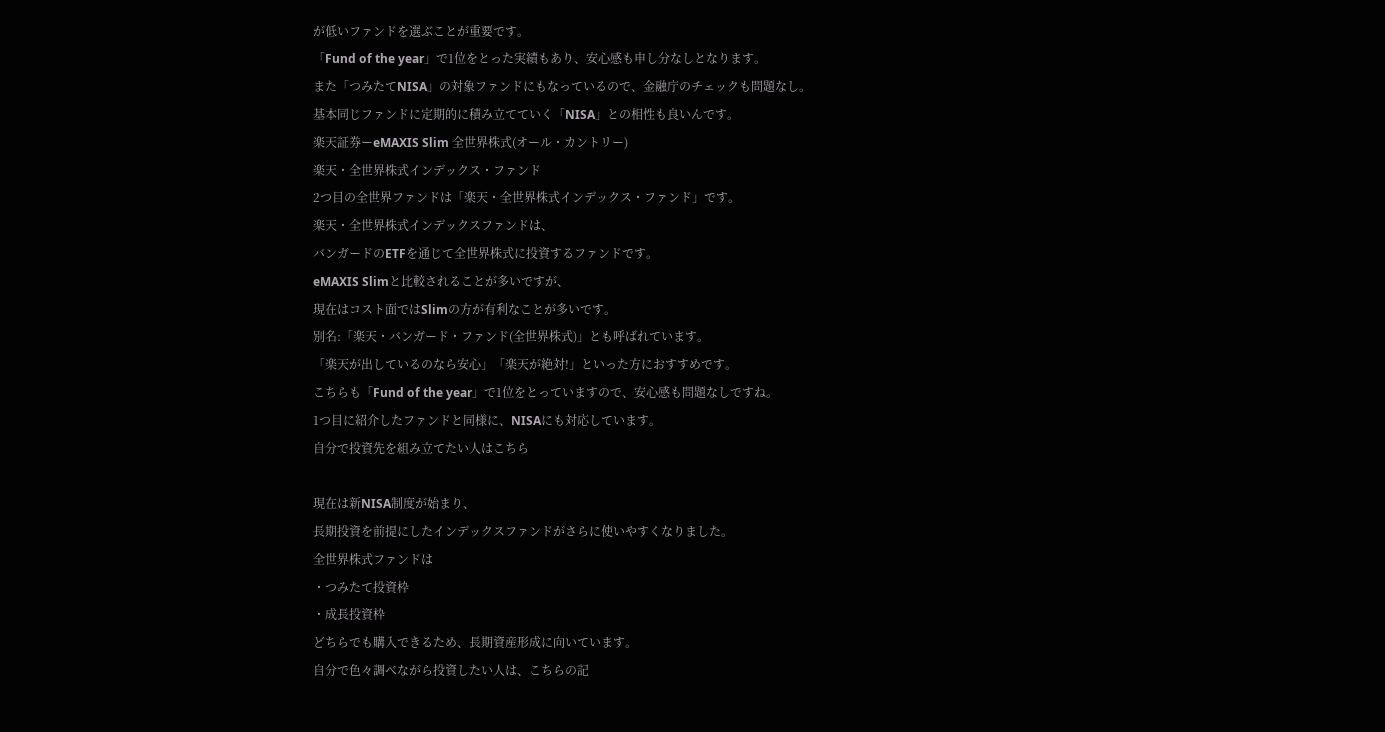が低いファンドを選ぶことが重要です。
「Fund of the year」で1位をとった実績もあり、安心感も申し分なしとなります。
また「つみたてNISA」の対象ファンドにもなっているので、金融庁のチェックも問題なし。
基本同じファンドに定期的に積み立てていく「NISA」との相性も良いんです。
楽天証券ーeMAXIS Slim 全世界株式(オール・カントリー)
楽天・全世界株式インデックス・ファンド
2つ目の全世界ファンドは「楽天・全世界株式インデックス・ファンド」です。
楽天・全世界株式インデックスファンドは、
バンガードのETFを通じて全世界株式に投資するファンドです。
eMAXIS Slimと比較されることが多いですが、
現在はコスト面ではSlimの方が有利なことが多いです。
別名:「楽天・バンガード・ファンド(全世界株式)」とも呼ばれています。
「楽天が出しているのなら安心」「楽天が絶対!」といった方におすすめです。
こちらも「Fund of the year」で1位をとっていますので、安心感も問題なしですね。
1つ目に紹介したファンドと同様に、NISAにも対応しています。
自分で投資先を組み立てたい人はこちら

現在は新NISA制度が始まり、
長期投資を前提にしたインデックスファンドがさらに使いやすくなりました。
全世界株式ファンドは
・つみたて投資枠
・成長投資枠
どちらでも購入できるため、長期資産形成に向いています。
自分で色々調べながら投資したい人は、こちらの記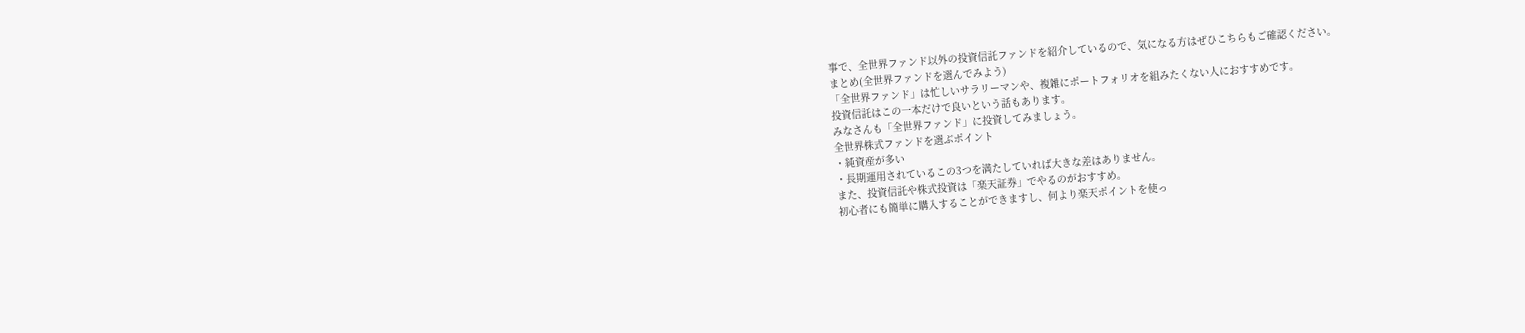事で、全世界ファンド以外の投資信託ファンドを紹介しているので、気になる方はぜひこちらもご確認ください。
まとめ(全世界ファンドを選んでみよう)
「全世界ファンド」は忙しいサラリーマンや、複雑にポートフォリオを組みたくない人におすすめです。
投資信託はこの一本だけで良いという話もあります。
みなさんも「全世界ファンド」に投資してみましょう。
全世界株式ファンドを選ぶポイント
・純資産が多い
・長期運用されているこの3つを満たしていれば大きな差はありません。
また、投資信託や株式投資は「楽天証券」でやるのがおすすめ。
初心者にも簡単に購入することができますし、何より楽天ポイントを使っ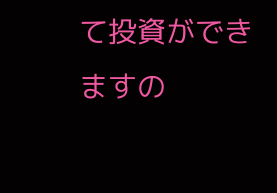て投資ができますの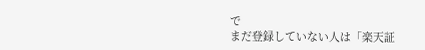で
まだ登録していない人は「楽天証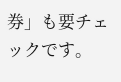券」も要チェックです。